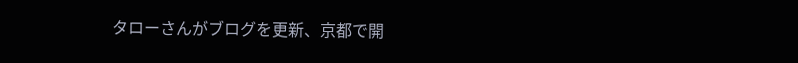タローさんがブログを更新、京都で開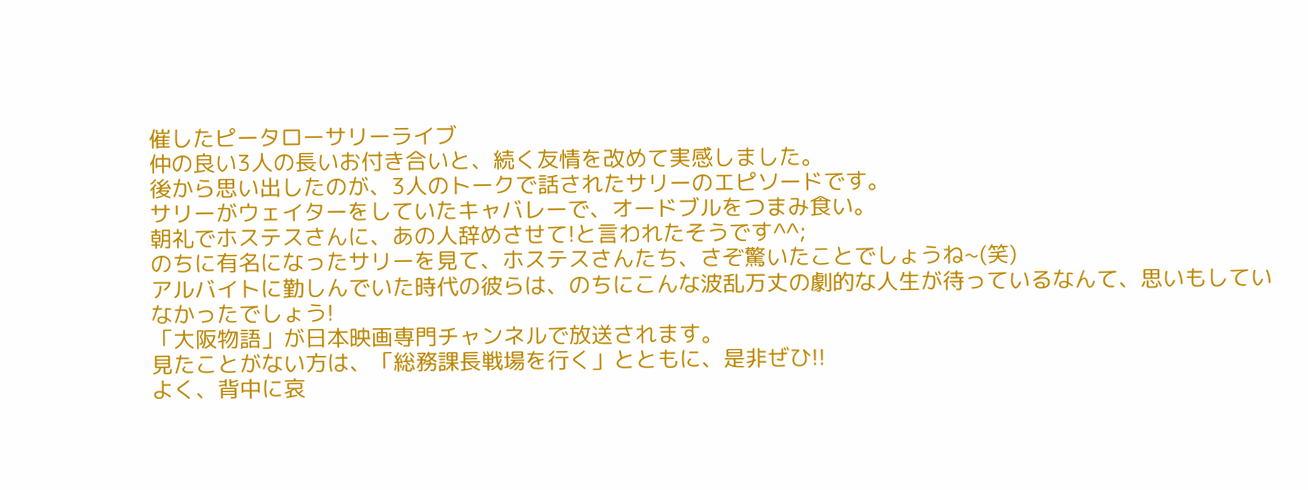催したピータローサリーライブ
仲の良い3人の長いお付き合いと、続く友情を改めて実感しました。
後から思い出したのが、3人のトークで話されたサリーのエピソードです。
サリーがウェイターをしていたキャバレーで、オードブルをつまみ食い。
朝礼でホステスさんに、あの人辞めさせて!と言われたそうです^^;
のちに有名になったサリーを見て、ホステスさんたち、さぞ驚いたことでしょうね~(笑)
アルバイトに勤しんでいた時代の彼らは、のちにこんな波乱万丈の劇的な人生が待っているなんて、思いもしていなかったでしょう!
「大阪物語」が日本映画専門チャンネルで放送されます。
見たことがない方は、「総務課長戦場を行く」とともに、是非ぜひ!!
よく、背中に哀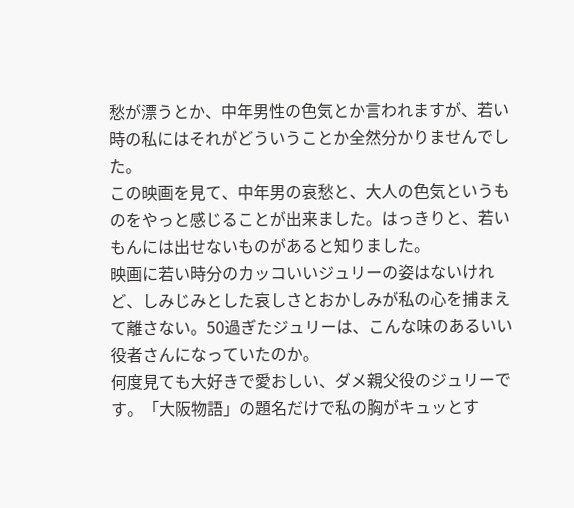愁が漂うとか、中年男性の色気とか言われますが、若い時の私にはそれがどういうことか全然分かりませんでした。
この映画を見て、中年男の哀愁と、大人の色気というものをやっと感じることが出来ました。はっきりと、若いもんには出せないものがあると知りました。
映画に若い時分のカッコいいジュリーの姿はないけれど、しみじみとした哀しさとおかしみが私の心を捕まえて離さない。50過ぎたジュリーは、こんな味のあるいい役者さんになっていたのか。
何度見ても大好きで愛おしい、ダメ親父役のジュリーです。「大阪物語」の題名だけで私の胸がキュッとす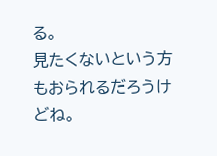る。
見たくないという方もおられるだろうけどね。